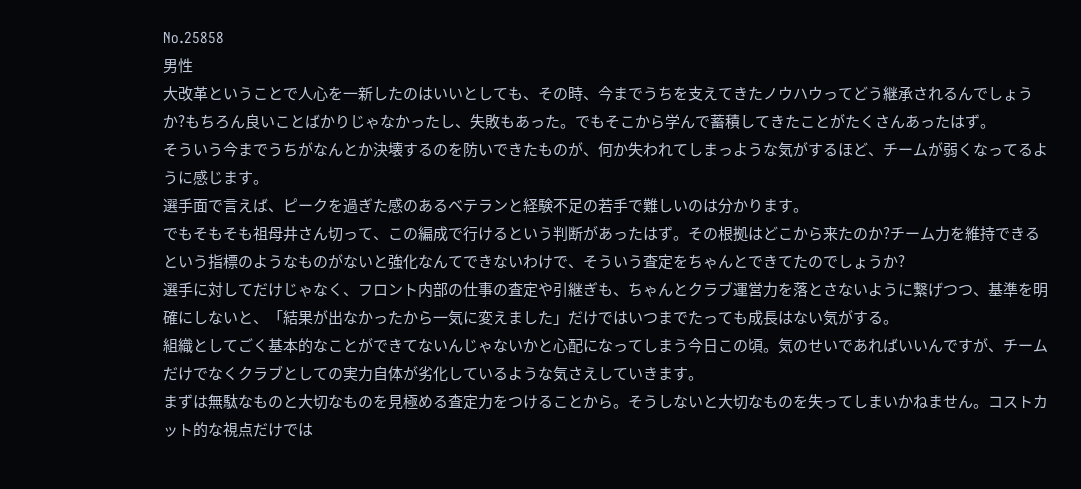No.25858
男性
大改革ということで人心を一新したのはいいとしても、その時、今までうちを支えてきたノウハウってどう継承されるんでしょうか?もちろん良いことばかりじゃなかったし、失敗もあった。でもそこから学んで蓄積してきたことがたくさんあったはず。
そういう今までうちがなんとか決壊するのを防いできたものが、何か失われてしまっような気がするほど、チームが弱くなってるように感じます。
選手面で言えば、ピークを過ぎた感のあるベテランと経験不足の若手で難しいのは分かります。
でもそもそも祖母井さん切って、この編成で行けるという判断があったはず。その根拠はどこから来たのか?チーム力を維持できるという指標のようなものがないと強化なんてできないわけで、そういう査定をちゃんとできてたのでしょうか?
選手に対してだけじゃなく、フロント内部の仕事の査定や引継ぎも、ちゃんとクラブ運営力を落とさないように繋げつつ、基準を明確にしないと、「結果が出なかったから一気に変えました」だけではいつまでたっても成長はない気がする。
組織としてごく基本的なことができてないんじゃないかと心配になってしまう今日この頃。気のせいであればいいんですが、チームだけでなくクラブとしての実力自体が劣化しているような気さえしていきます。
まずは無駄なものと大切なものを見極める査定力をつけることから。そうしないと大切なものを失ってしまいかねません。コストカット的な視点だけでは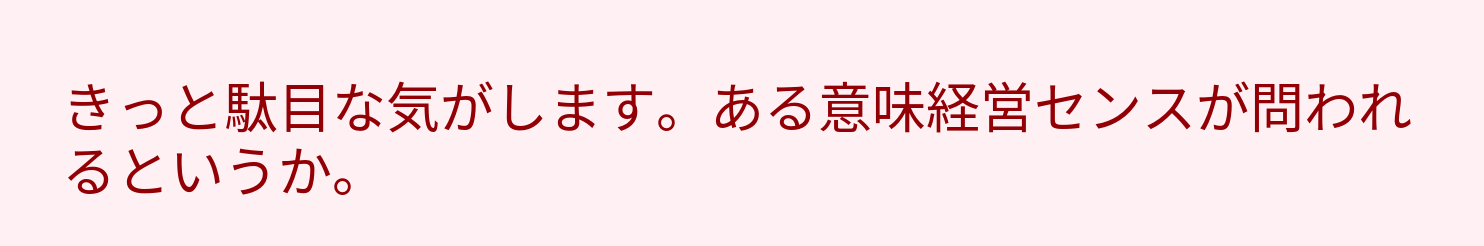きっと駄目な気がします。ある意味経営センスが問われるというか。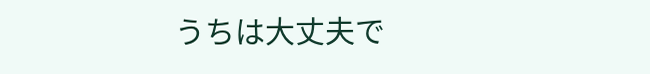うちは大丈夫で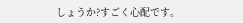しょうか?すごく心配です。